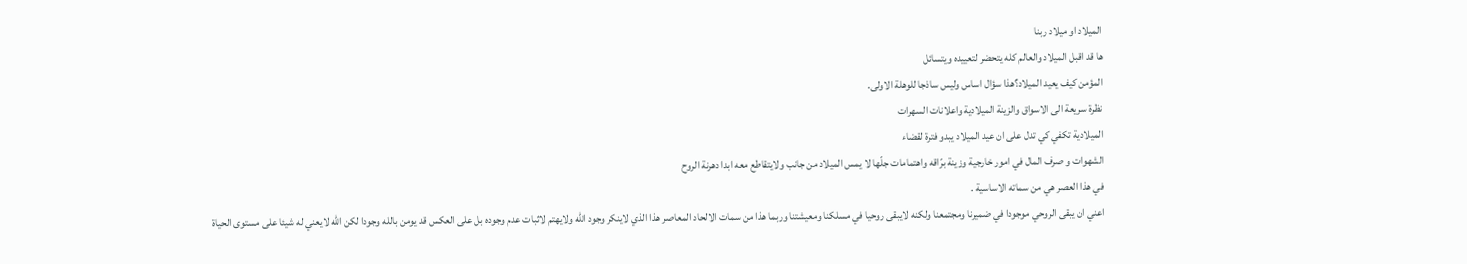الميلاد او ميلاد ربنا
ها قد اقبل الميلاد والعالم كله يتحضر لتعييده ويتسائل
المؤمن كيف يعيد الميلاد؟هذا سؤال اساس وليس ساذجا للوهلة الاولى.
نظرة سريعة الى الاسواق والزينة الميلادية واعلانات السهرات
الميلادية تكفي كي تدل على ان عيد الميلاد يبدو فترة لقضاء
الشهوات و صرف المال في امور خارجية وزينة برّاقه واهتمامات جلّها لا يمس الميلاد من جانب ولايتقاطع معه ابدا دهرنة الروح
في هذا العصر هي من سماته الاساسية .
اعني ان يبقى الروحي موجودا في ضميرنا ومجتمعنا ولكنه لايبقى روحيا في مسلكنا ومعيشتنا وربما هذا من سمات الالحاد المعاصر هذا الذي لاينكر وجود الله ولايهتم لاثبات عدم وجوده بل على العكس قد يومن بالله وجودا لكن الله لايعني له شيئا على مستوى الحياة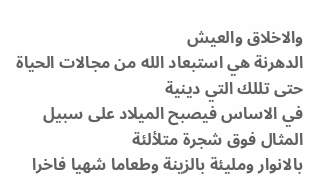والاخلاق والعيش
الدهرنة هي استبعاد الله من مجالات الحياة حتى تللك التي دينية
في الاساس فيصبح الميلاد على سبيل المثال فوق شجرة متلألئة
بالانوار ومليئة بالزينة وطعاما شهيا فاخرا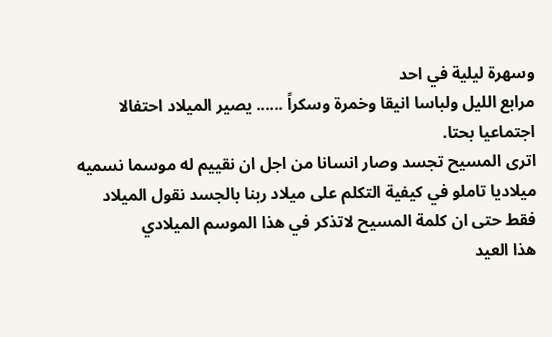وسهرة ليلية في احد
مرابع الليل ولباسا انيقا وخمرة وسكراً ...... يصير الميلاد احتفالا
اجتماعيا بحتا.
اترى المسيح تجسد وصار انسانا من اجل ان نقييم له موسما نسميه
ميلاديا تاملو في كيفية التكلم على ميلاد ربنا بالجسد نقول الميلاد
فقط حتى ان كلمة المسيح لاتذكر في هذا الموسم الميلادي
هذا العيد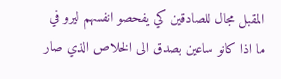المقبل مجال للصادقين كي يفحصو انفسهم ليرو في
ما اذا كانو ساعين بصدق الى الخلاص الذي صار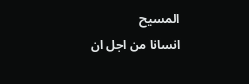المسيح
انسانا من اجل ان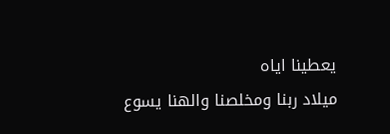يعطينا اياه
ميلاد ربنا ومخلصنا والهنا يسوع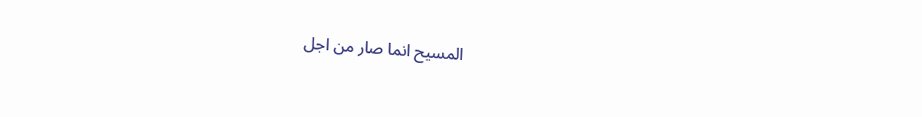المسيح انما صار من اجل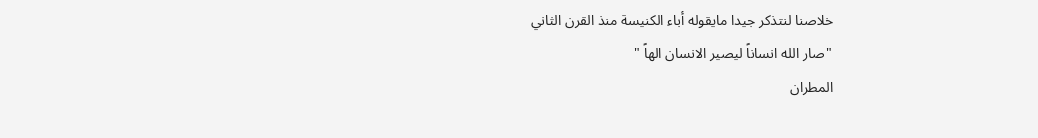خلاصنا لنتذكر جيدا مايقوله أباء الكنيسة منذ القرن الثاني
"صار الله انساناً ليصير الانسان الهاً "
المطران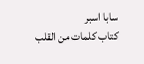سابا اسبر
كتاب كلمات من القلب